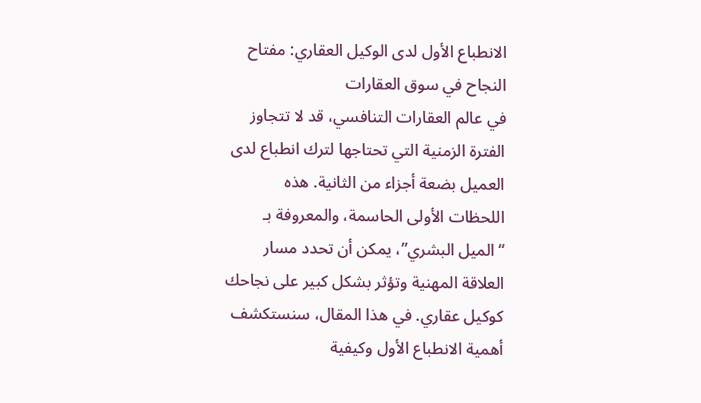الانطباع الأول لدى الوكيل العقاري: مفتاح النجاح في سوق العقارات
في عالم العقارات التنافسي، قد لا تتجاوز الفترة الزمنية التي تحتاجها لترك انطباع لدى العميل بضعة أجزاء من الثانية. هذه اللحظات الأولى الحاسمة، والمعروفة بـ “الميل البشري”، يمكن أن تحدد مسار العلاقة المهنية وتؤثر بشكل كبير على نجاحك كوكيل عقاري. في هذا المقال، سنستكشف أهمية الانطباع الأول وكيفية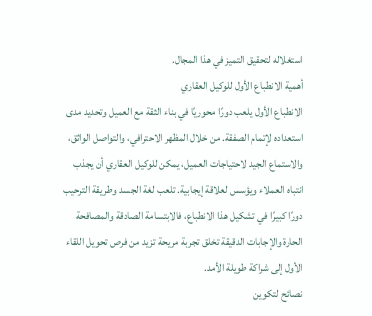استغلاله لتحقيق التميز في هذا المجال.
أهمية الانطباع الأول للوكيل العقاري
الانطباع الأول يلعب دورًا محوريًا في بناء الثقة مع العميل وتحديد مدى استعداده لإتمام الصفقة. من خلال المظهر الاحترافي، والتواصل الواثق، والاستماع الجيد لاحتياجات العميل، يمكن للوكيل العقاري أن يجذب انتباه العملاء ويؤسس لعلاقة إيجابية. تلعب لغة الجسد وطريقة الترحيب دورًا كبيرًا في تشكيل هذا الانطباع، فالابتسامة الصادقة والمصافحة الحارة والإجابات الدقيقة تخلق تجربة مريحة تزيد من فرص تحويل اللقاء الأول إلى شراكة طويلة الأمد.
نصائح لتكوين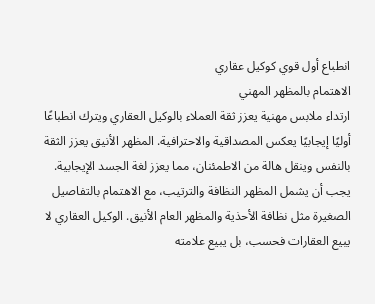انطباع أول قوي كوكيل عقاري
الاهتمام بالمظهر المهني
ارتداء ملابس مهنية يعزز ثقة العملاء بالوكيل العقاري ويترك انطباعًا أوليًا إيجابيًا يعكس المصداقية والاحترافية. المظهر الأنيق يعزز الثقة بالنفس وينقل هالة من الاطمئنان، مما يعزز لغة الجسد الإيجابية. يجب أن يشمل المظهر النظافة والترتيب، مع الاهتمام بالتفاصيل الصغيرة مثل نظافة الأحذية والمظهر العام الأنيق. الوكيل العقاري لا يبيع العقارات فحسب، بل يبيع علامته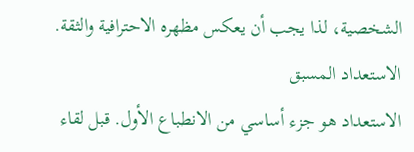الشخصية، لذا يجب أن يعكس مظهره الاحترافية والثقة.
الاستعداد المسبق
الاستعداد هو جزء أساسي من الانطباع الأول. قبل لقاء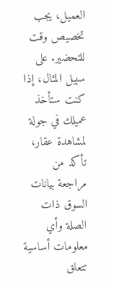العميل، يجب تخصيص وقت للتحضير. على سبيل المثال، إذا كنت ستأخذ عميلك في جولة لمشاهدة عقار، تأكد من مراجعة بيانات السوق ذات الصلة وأي معلومات أساسية تتعلق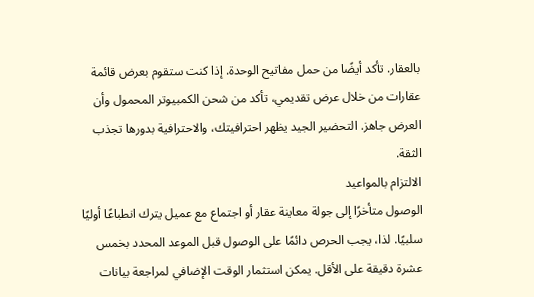بالعقار. تأكد أيضًا من حمل مفاتيح الوحدة. إذا كنت ستقوم بعرض قائمة عقارات من خلال عرض تقديمي، تأكد من شحن الكمبيوتر المحمول وأن العرض جاهز. التحضير الجيد يظهر احترافيتك، والاحترافية بدورها تجذب الثقة.
الالتزام بالمواعيد
الوصول متأخرًا إلى جولة معاينة عقار أو اجتماع مع عميل يترك انطباعًا أوليًا سلبيًا. لذا، يجب الحرص دائمًا على الوصول قبل الموعد المحدد بخمس عشرة دقيقة على الأقل. يمكن استثمار الوقت الإضافي لمراجعة بيانات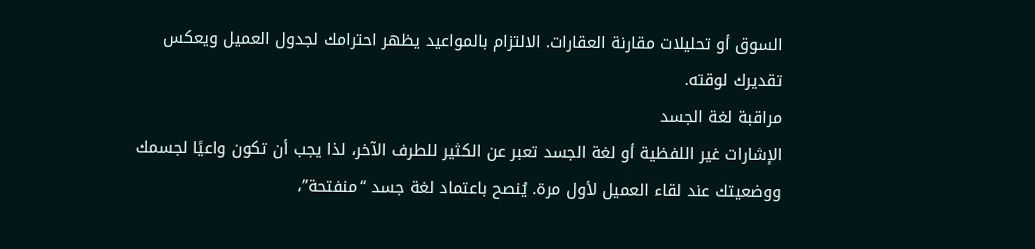السوق أو تحليلات مقارنة العقارات. الالتزام بالمواعيد يظهر احترامك لجدول العميل ويعكس تقديرك لوقته.
مراقبة لغة الجسد
الإشارات غير اللفظية أو لغة الجسد تعبر عن الكثير للطرف الآخر، لذا يجب أن تكون واعيًا لجسمك ووضعيتك عند لقاء العميل لأول مرة. يُنصح باعتماد لغة جسد “منفتحة”،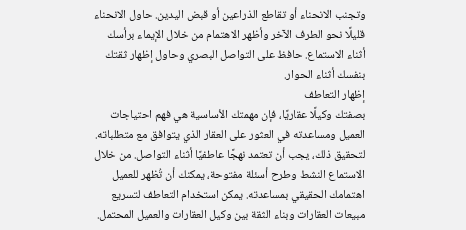وتجنب الانحناء أو تقاطع الذراعين أو قبض اليدين. حاول الانحناء قليلًا نحو الطرف الآخر وأظهر الاهتمام من خلال الإيماء برأسك أثناء الاستماع. حافظ على التواصل البصري وحاول إظهار ثقتك بنفسك أثناء الحوار.
إظهار التعاطف
بصفتك وكيلًا عقاريًا، فإن مهمتك الأساسية هي فهم احتياجات العميل ومساعدته في العثور على العقار الذي يتوافق مع متطلباته. لتحقيق ذلك، يجب أن تعتمد نهجًا عاطفيًا أثناء التواصل. من خلال الاستماع النشط وطرح أسئلة مفتوحة، يمكنك أن تُظهر للعميل اهتمامك الحقيقي بمساعدته. يمكن استخدام التعاطف لتسريع مبيعات العقارات وبناء الثقة بين وكيل العقارات والعميل المحتمل.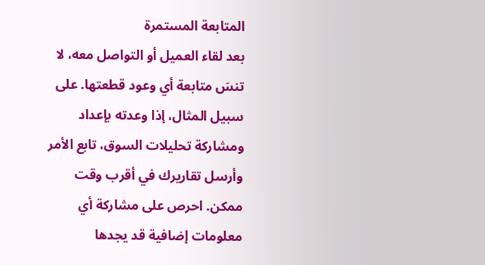المتابعة المستمرة
بعد لقاء العميل أو التواصل معه، لا تنسَ متابعة أي وعود قطعتها. على سبيل المثال، إذا وعدته بإعداد ومشاركة تحليلات السوق، تابع الأمر وأرسل تقاريرك في أقرب وقت ممكن. احرص على مشاركة أي معلومات إضافية قد يجدها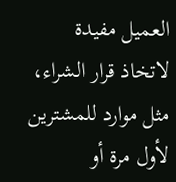العميل مفيدة لاتخاذ قرار الشراء، مثل موارد للمشترين لأول مرة أو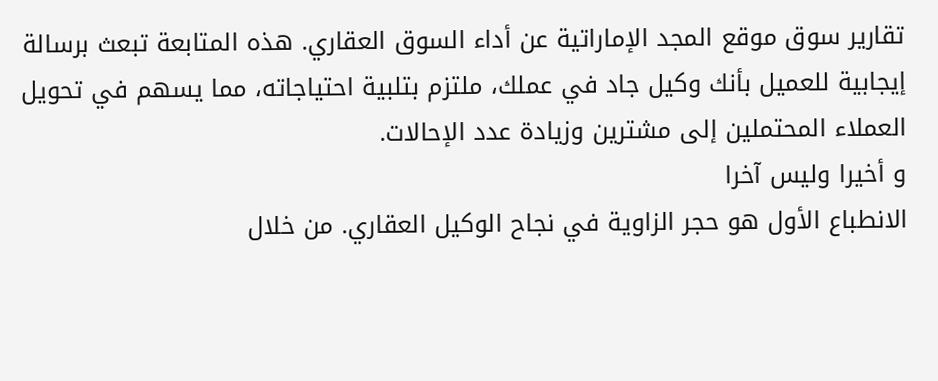تقارير سوق موقع المجد الإماراتية عن أداء السوق العقاري. هذه المتابعة تبعث برسالة إيجابية للعميل بأنك وكيل جاد في عملك، ملتزم بتلبية احتياجاته، مما يسهم في تحويل العملاء المحتملين إلى مشترين وزيادة عدد الإحالات.
و أخيرا وليس آخرا
الانطباع الأول هو حجر الزاوية في نجاح الوكيل العقاري. من خلال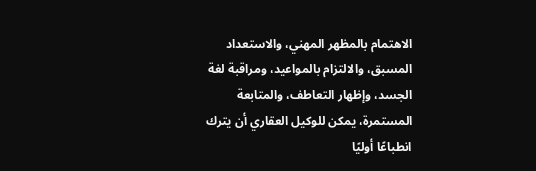الاهتمام بالمظهر المهني، والاستعداد المسبق، والالتزام بالمواعيد، ومراقبة لغة الجسد، وإظهار التعاطف، والمتابعة المستمرة، يمكن للوكيل العقاري أن يترك انطباعًا أوليًا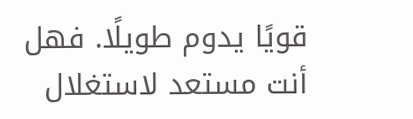قويًا يدوم طويلًا. فهل أنت مستعد لاستغلال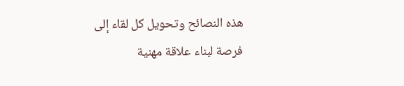هذه النصائح وتحويل كل لقاء إلى فرصة لبناء علاقة مهنية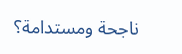ناجحة ومستدامة؟